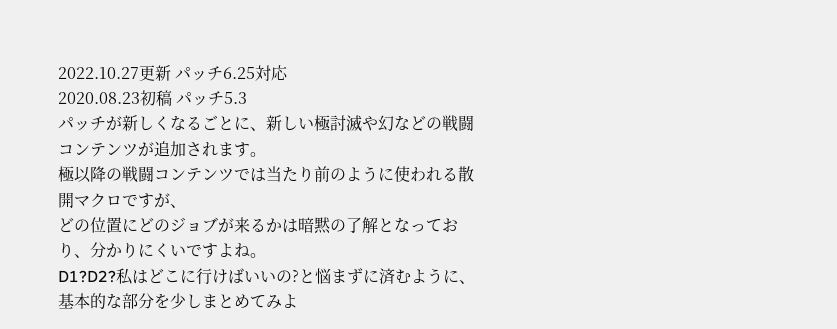2022.10.27更新 パッチ6.25対応
2020.08.23初稿 パッチ5.3
パッチが新しくなるごとに、新しい極討滅や幻などの戦闘コンテンツが追加されます。
極以降の戦闘コンテンツでは当たり前のように使われる散開マクロですが、
どの位置にどのジョブが来るかは暗黙の了解となっており、分かりにくいですよね。
D1?D2?私はどこに行けばいいの?と悩まずに済むように、
基本的な部分を少しまとめてみよ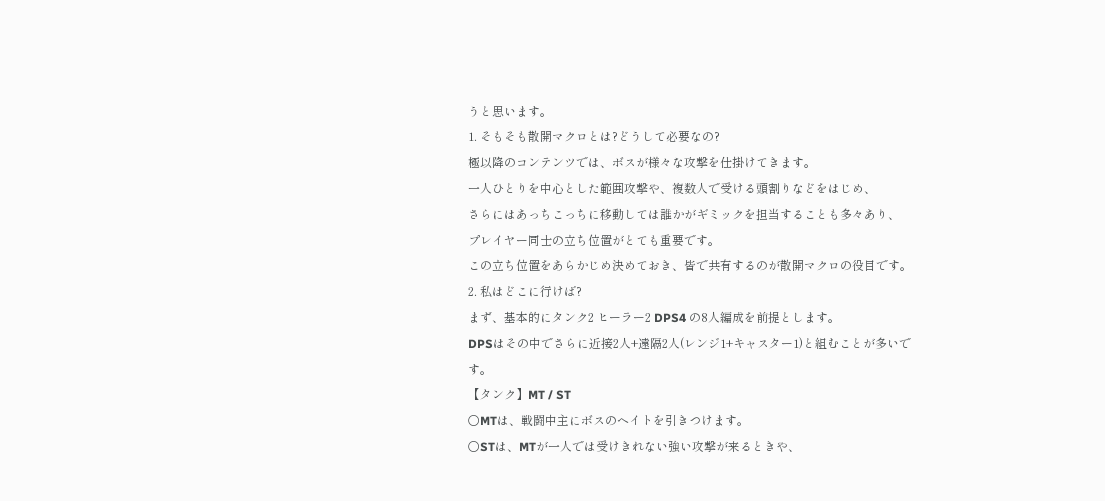うと思います。
1. そもそも散開マクロとは?どうして必要なの?
極以降のコンテンツでは、ボスが様々な攻撃を仕掛けてきます。
一人ひとりを中心とした範囲攻撃や、複数人で受ける頭割りなどをはじめ、
さらにはあっちこっちに移動しては誰かがギミックを担当することも多々あり、
プレイヤー同士の立ち位置がとても重要です。
この立ち位置をあらかじめ決めておき、皆で共有するのが散開マクロの役目です。
2. 私はどこに行けば?
まず、基本的にタンク2 ヒーラー2 DPS4 の8人編成を前提とします。
DPSはその中でさらに近接2人+遠隔2人(レンジ1+キャスター1)と組むことが多いです。
【タンク】MT / ST
〇MTは、戦闘中主にボスのヘイトを引きつけます。
〇STは、MTが一人では受けきれない強い攻撃が来るときや、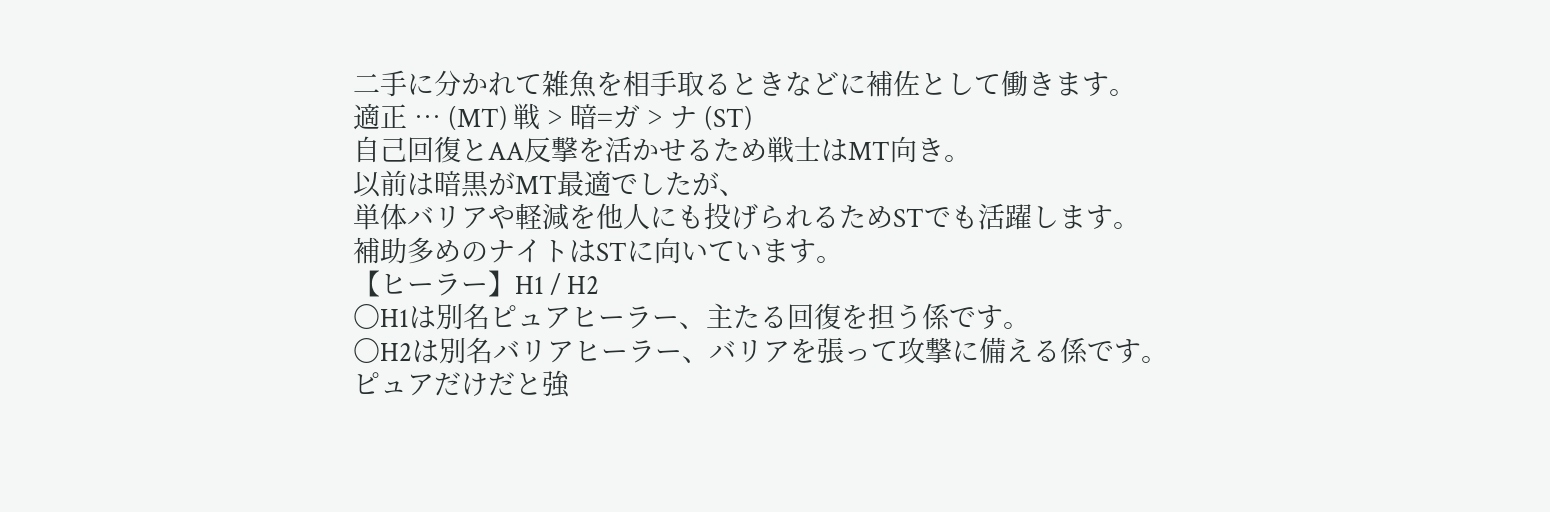二手に分かれて雑魚を相手取るときなどに補佐として働きます。
適正 … (MT) 戦 > 暗=ガ > ナ (ST)
自己回復とAA反撃を活かせるため戦士はMT向き。
以前は暗黒がMT最適でしたが、
単体バリアや軽減を他人にも投げられるためSTでも活躍します。
補助多めのナイトはSTに向いています。
【ヒーラー】H1 / H2
〇H1は別名ピュアヒーラー、主たる回復を担う係です。
〇H2は別名バリアヒーラー、バリアを張って攻撃に備える係です。
ピュアだけだと強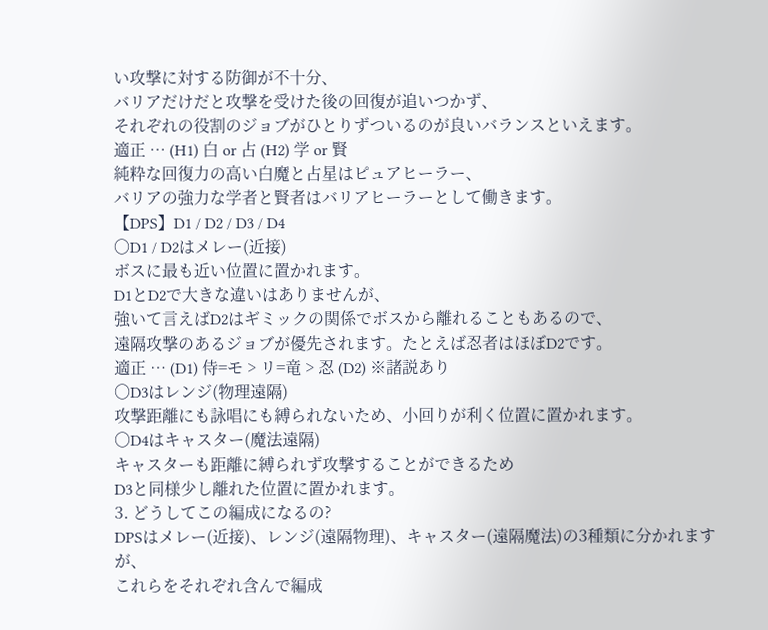い攻撃に対する防御が不十分、
バリアだけだと攻撃を受けた後の回復が追いつかず、
それぞれの役割のジョブがひとりずついるのが良いバランスといえます。
適正 … (H1) 白 or 占 (H2) 学 or 賢
純粋な回復力の高い白魔と占星はピュアヒーラー、
バリアの強力な学者と賢者はバリアヒーラーとして働きます。
【DPS】D1 / D2 / D3 / D4
〇D1 / D2はメレー(近接)
ボスに最も近い位置に置かれます。
D1とD2で大きな違いはありませんが、
強いて言えばD2はギミックの関係でボスから離れることもあるので、
遠隔攻撃のあるジョブが優先されます。たとえば忍者はほぼD2です。
適正 … (D1) 侍=モ > リ=竜 > 忍 (D2) ※諸説あり
〇D3はレンジ(物理遠隔)
攻撃距離にも詠唱にも縛られないため、小回りが利く位置に置かれます。
〇D4はキャスター(魔法遠隔)
キャスターも距離に縛られず攻撃することができるため
D3と同様少し離れた位置に置かれます。
3. どうしてこの編成になるの?
DPSはメレー(近接)、レンジ(遠隔物理)、キャスター(遠隔魔法)の3種類に分かれますが、
これらをそれぞれ含んで編成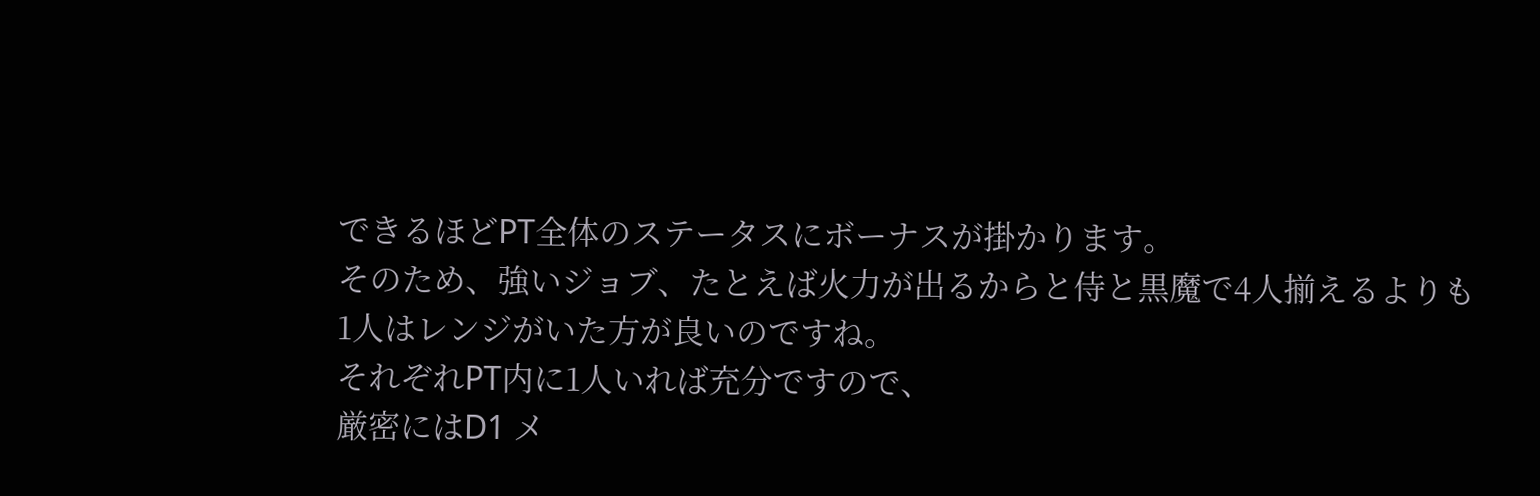できるほどPT全体のステータスにボーナスが掛かります。
そのため、強いジョブ、たとえば火力が出るからと侍と黒魔で4人揃えるよりも
1人はレンジがいた方が良いのですね。
それぞれPT内に1人いれば充分ですので、
厳密にはD1 メ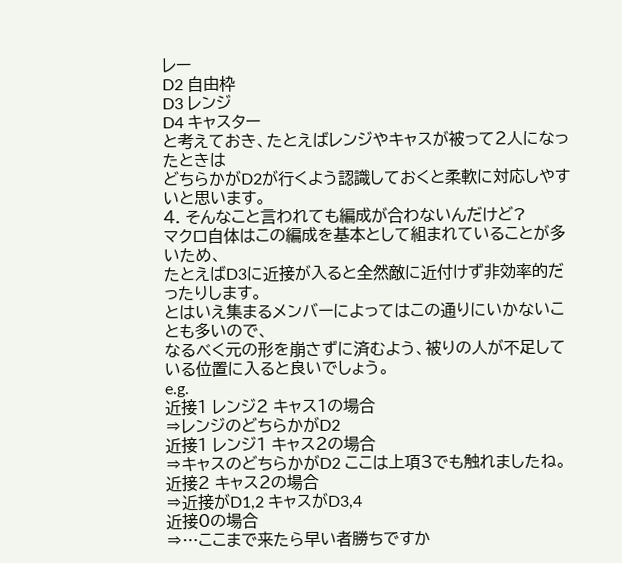レー
D2 自由枠
D3 レンジ
D4 キャスター
と考えておき、たとえばレンジやキャスが被って2人になったときは
どちらかがD2が行くよう認識しておくと柔軟に対応しやすいと思います。
4. そんなこと言われても編成が合わないんだけど?
マクロ自体はこの編成を基本として組まれていることが多いため、
たとえばD3に近接が入ると全然敵に近付けず非効率的だったりします。
とはいえ集まるメンバーによってはこの通りにいかないことも多いので、
なるべく元の形を崩さずに済むよう、被りの人が不足している位置に入ると良いでしょう。
e.g.
近接1 レンジ2 キャス1の場合
⇒レンジのどちらかがD2
近接1 レンジ1 キャス2の場合
⇒キャスのどちらかがD2 ここは上項3でも触れましたね。
近接2 キャス2の場合
⇒近接がD1,2 キャスがD3,4
近接0の場合
⇒…ここまで来たら早い者勝ちですか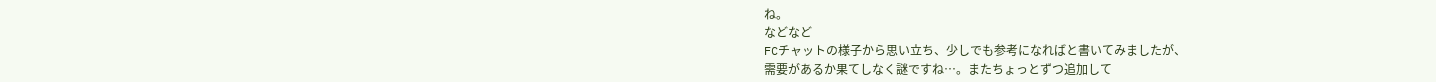ね。
などなど
FCチャットの様子から思い立ち、少しでも参考になればと書いてみましたが、
需要があるか果てしなく謎ですね…。またちょっとずつ追加して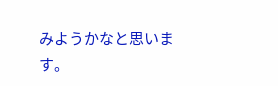みようかなと思います。